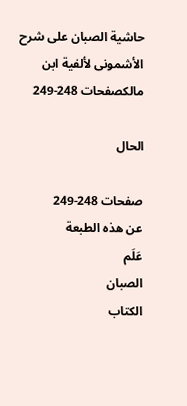حاشية الصبان على شرح الأشمونى لألفية ابن مالكصفحات 248-249

الحال

صفحات 248-249
عن هذه الطبعة
عَلَم
الصبان
الكتاب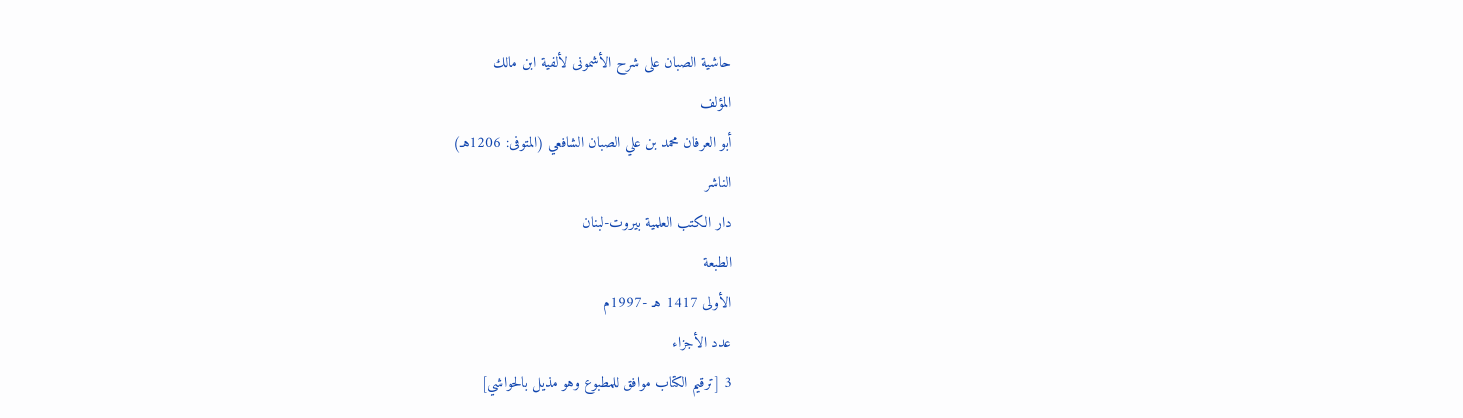حاشية الصبان على شرح الأشمونى لألفية ابن مالك
المؤلف
أبو العرفان محمد بن علي الصبان الشافعي (المتوفى: 1206هـ)
الناشر
دار الكتب العلمية بيروت-لبنان
الطبعة
الأولى 1417 هـ -1997م
عدد الأجزاء
3 [ترقيم الكتاب موافق للمطبوع وهو مذيل بالحواشي]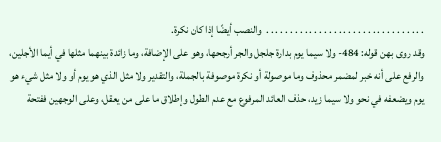. . . . . . . . . . . . . . . . . . . . . . . . . . . . . . . . .  والنصب أيضًا إذا كان نكرة.
وقد روى بهن قوله: 484- ولا سيما يوم بدارة جلجل والجر أرجحها، وهو على الإضافة، وما زائدة بينهما مثلها في أيما الأجلين، والرفع على أنه خبر لمضمر محذوف وما موصولة أو نكرة موصوفة بالجملة، والتقدير ولا مثل الذي هو يوم أو ولا مثل شيء هو يوم ويضعفه في نحو ولا سيما زيد، حذف العائد المرفوع مع عدم الطول وإطلاق ما على من يعقل، وعلى الوجهين ففتحة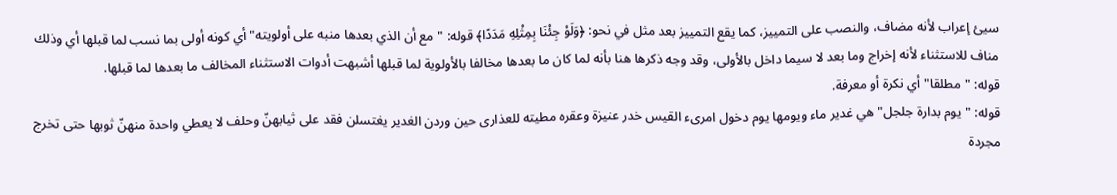سيئ إعراب لأنه مضاف، والنصب على التمييز، كما يقع التمييز بعد مثل في نحو: ﴿وَلَوْ جِئْنَا بِمِثْلِهِ مَدَدًا﴾ قوله: "مع أن الذي بعدها منبه على أولويته" أي كونه أولى بما نسب لما قبلها أي وذلك مناف للاستثناء لأنه إخراج وما بعد لا سيما داخل بالأولى، وقد وجه ذكرها هنا بأنه لما كان ما بعدها مخالفا بالأولوية لما قبلها أشبهت أدوات الاستثناء المخالف ما بعدها لما قبلها.
قوله: "مطلقا" أي نكرة أو معرفة.
قوله: "يوم بدارة جلجل" هي غدير ماء ويومها يوم دخول امرىء القيس خدر عنيزة وعقره مطيته للعذارى حين وردن الغدير يغتسلن فقد على ثيابهنّ وحلف لا يعطي واحدة منهنّ ثوبها حتى تخرج مجردة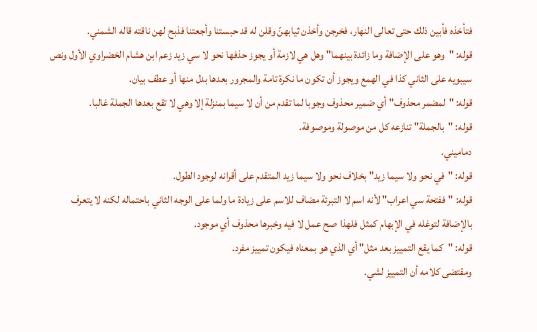فتأخذه فأبين ذلك حتى تعالى النهار، فخرجن وأخذن ثيابهنّ وقلن له قد حبستنا وأجعتنا فذبح لهن ناقته قاله الشمني.
قوله: "وهو على الإضافة وما زائدة بينهما" وهل هي لازمة أو يجوز حذفها نحو لا سي زيد زعم ابن هشام الخضراوي الأول ونص سيبويه على الثاني كذا في الهمع ويجوز أن تكون ما نكرة تامة والمجرور بعدها بدل منها أو عطف بيان.
قوله: "لمضمر محذوف" أي ضمير محذوف وجوبا لما تقدم من أن لا سيما بمنزلة إلا وهي لا تقع بعدها الجملة غالبا.
قوله: "بالجملة" تنازعه كل من موصولة وموصوفة.
دماميني.
قوله: "في نحو ولا سيما زيد" بخلاف نحو ولا سيما زيد المتقدم على أقرانه لوجود الطول.
قوله: "ففتحة سي اعراب" لأنه اسم لا التبرئة مضاف للاسم على زيادة ما ولما على الوجه الثاني باحتماله لكنه لا يتعرف بالإضافة لتوغله في الإبهام كمثل فلهذا صح عمل لا فيه وخبرها محذوف أي موجود.
قوله: "كما يقع التمييز بعد مثل" أي الذي هو بمعناه فيكون تمييز مفرد.
ومقتضى كلامه أن التمييز لشي.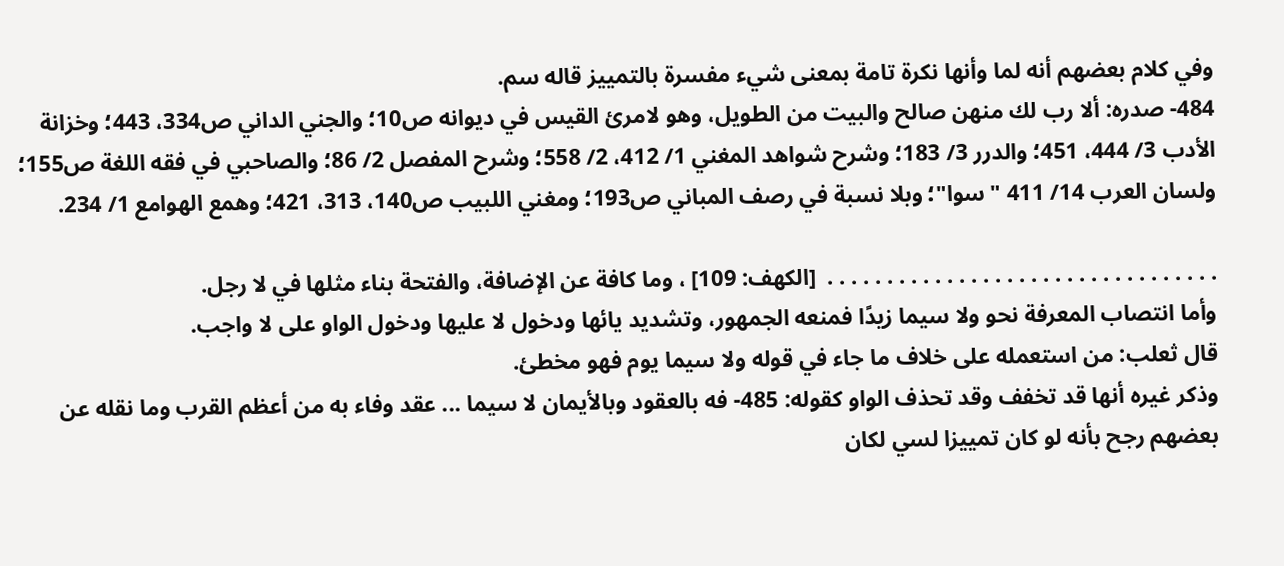وفي كلام بعضهم أنه لما وأنها نكرة تامة بمعنى شيء مفسرة بالتمييز قاله سم.
484- صدره: ألا رب لك منهن صالح والبيت من الطويل، وهو لامرئ القيس في ديوانه ص10؛ والجني الداني ص334، 443؛ وخزانة الأدب 3/ 444، 451؛ والدرر 3/ 183؛ وشرح شواهد المغني 1/ 412، 2/ 558؛ وشرح المفصل 2/ 86؛ والصاحبي في فقه اللغة ص155؛ ولسان العرب 14/ 411 "سوا"؛ وبلا نسبة في رصف المباني ص193؛ ومغني اللبيب ص140، 313، 421؛ وهمع الهوامع 1/ 234.

. . . . . . . . . . . . . . . . . . . . . . . . . . . . . . . . .  [الكهف: 109] ، وما كافة عن الإضافة، والفتحة بناء مثلها في لا رجل.
وأما انتصاب المعرفة نحو ولا سيما زيدًا فمنعه الجمهور، وتشديد يائها ودخول لا عليها ودخول الواو على لا واجب.
قال ثعلب: من استعمله على خلاف ما جاء في قوله ولا سيما يوم فهو مخطئ.
وذكر غيره أنها قد تخفف وقد تحذف الواو كقوله: 485- فه بالعقود وبالأيمان لا سيما ... عقد وفاء به من أعظم القرب وما نقله عن بعضهم رجح بأنه لو كان تمييزا لسي لكان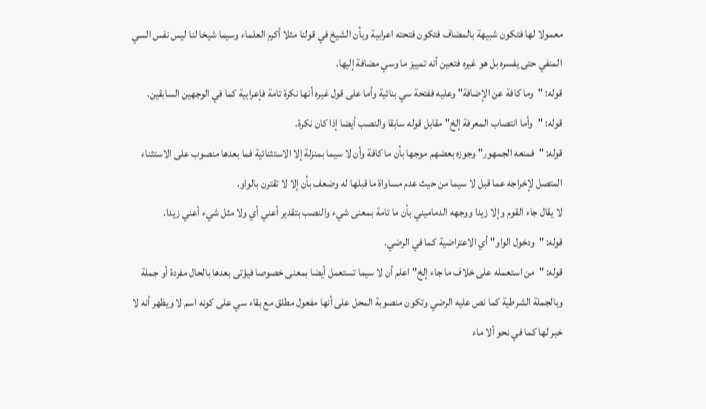معمولا لها فتكون شبيهة بالمضاف فتكون فتحته اعرابية وبأن الشيخ في قولنا مثلا أكرم العلماء وسيما شيخا لنا ليس نفس السي المنفي حتى يفسره بل هو غيره فتعين أنه تمييز ما وسي مضافة إليها.
قوله: "وما كافة عن الإضافة" وعليه ففتحة سي بنائية وأما على قول غيره أنها نكرة تامة فإعرابية كما في الوجهين السابقين.
قوله: "وأما انتصاب المعرفة إلخ" مقابل قوله سابقا والنصب أيضا إذا كان نكرة.
قوله: "فمنعه الجمهور" وجوزه بعضهم موجها بأن ما كافة وأن لا سيما بمنزلة إلا الاستثنائية فما بعدها منصوب على الاستثناء المتصل لإخراجه عما قبل لا سيما من حيث عدم مساواة ما قبلها له وضعف بأن إلا لا تقترن بالواو.
لا يقال جاء القوم وإلا زيدا ووجهه الدماميني بأن ما تامة بمعنى شيء والنصب بتقدير أعني أي ولا مثل شيء أعني زيدا.
قوله: "ودخول الواو" أي الاعتراضية كما في الرضي.
قوله: "من استعمله على خلاف ما جاء إلخ" اعلم أن لا سيما تستعمل أيضا بمعنى خصوصا فيؤتى بعدها بالحال مفردة أو جملة وبالجملة الشرطية كما نص عليه الرضي وتكون منصوبة المحل على أنها مفعول مطلق مع بقاء سي على كونه اسم لا ويظهر أنه لا خبر لها كما في نحو ألا ماء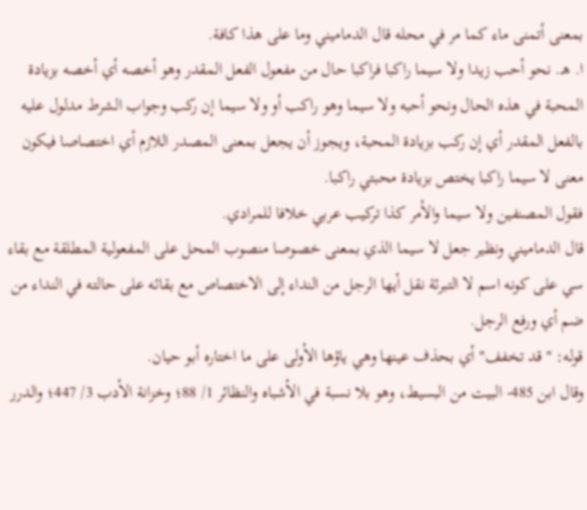بمعنى أتمنى ماء كما مر في محله قال الدماميني وما على هذا كافة.
ا. هـ. نحو أحب زيدا ولا سيما راكبا فراكبا حال من مفعول الفعل المقدر وهو أخصه أي أخصه بزيادة المحبة في هذه الحال ونحو أحبه ولا سيما وهو راكب أو ولا سيما إن ركب وجواب الشرط مدلول عليه بالفعل المقدر أي إن ركب بزيادة المحبة، ويجوز أن يجعل بمعنى المصدر اللازم أي اختصاصا فيكون معنى لا سيما راكبا يختص بزيادة محبتي راكبا.
فقول المصنفين ولا سيما والأمر كذا تركيب عربي خلافا للمرادي.
قال الدماميني ونظير جعل لا سيما الذي بمعنى خصوصا منصوب المحل على المفعولية المطلقة مع بقاء سي على كونه اسم لا التبرئة نقل أيها الرجل من النداء إلى الاختصاص مع بقائه على حالته في النداء من ضم أي ورفع الرجل.
قوله: "قد تخفف" أي بحذف عينها وهي ياؤها الأولى على ما اختاره أبو حيان.
وقال ابن 485- البيت من البسيط، وهو بلا نسبة في الأشباه والنظائر 1/ 88؛ وخزانة الأدب 3/ 447؛ والدرر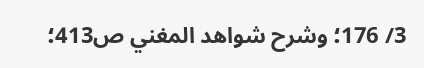3/ 176؛ وشرح شواهد المغني ص413؛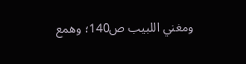ومغني اللبيب ص140؛ وهمع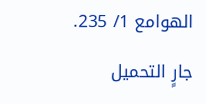الهوامع 1/ 235.

جارٍ التحميل